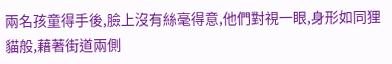兩名孩童得手後,臉上沒有絲毫得意,他們對視一眼,身形如同狸貓般,藉著街道兩側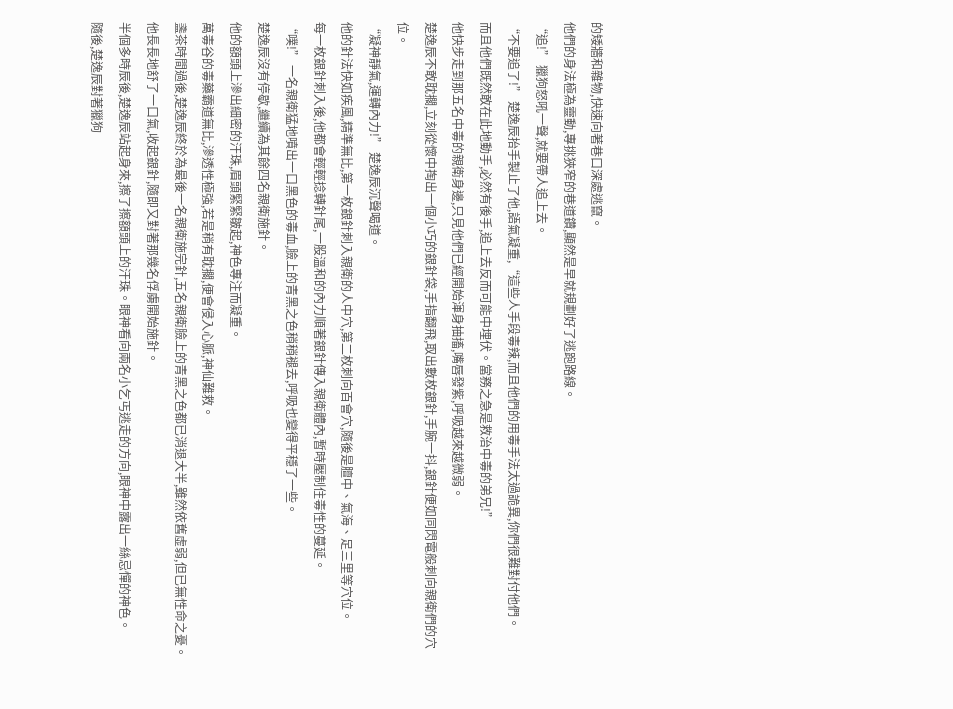的矮牆和雜物,快速向著巷口深處逃竄。
他們的身法極為靈動,專挑狹窄的巷道鑽,顯然是早就規劃好了逃跑路線。
“追!” 獵狗怒吼一聲,就要帶人追上去。
“不要追了!” 楚逸辰抬手製止了他,語氣凝重,“這些人手段毒辣,而且他們的用毒手法太過詭異,你們很難對付他們。
而且他們既然敢在此地動手,必然有後手,追上去反而可能中埋伏。當務之急是救治中毒的弟兄!”
他快步走到那五名中毒的親衛身邊,只見他們已經開始渾身抽搐,嘴唇發紫,呼吸越來越微弱。
楚逸辰不敢耽擱,立刻從懷中掏出一個小巧的銀針袋,手指翻飛,取出數枚銀針,手腕一抖,銀針便如同閃電般刺向親衛們的穴位。
“凝神靜氣,運轉內力!” 楚逸辰沉聲喝道。
他的針法快如疾風,精準無比,第一枚銀針刺入親衛的人中穴,第二枚刺向百會穴,隨後是膻中、氣海、足三里等穴位。
每一枚銀針刺入後,他都會輕輕捻轉針尾,一股溫和的內力順著銀針傳入親衛體內,暫時壓制住毒性的蔓延。
“噗!” 一名親衛猛地噴出一口黑色的毒血,臉上的青黑之色稍稍褪去,呼吸也變得平穩了一些。
楚逸辰沒有停歇,繼續為其餘四名親衛施針。
他的額頭上滲出細密的汗珠,眉頭緊緊皺起,神色專注而凝重。
萬毒谷的毒藥霸道無比,滲透性極強,若是稍有耽擱,便會侵入心脈,神仙難救。
盞茶時間過後,楚逸辰終於為最後一名親衛施完針,五名親衛臉上的青黑之色都已消退大半,雖然依舊虛弱,但已無性命之憂。
他長長地舒了一口氣,收起銀針,隨即又對著那幾名俘虜開始施針。
半個多時辰後,楚逸辰站起身來,擦了擦額頭上的汗珠。眼神看向兩名小乞丐逃走的方向,眼神中露出一絲忌憚的神色。
隨後,楚逸辰對著獵狗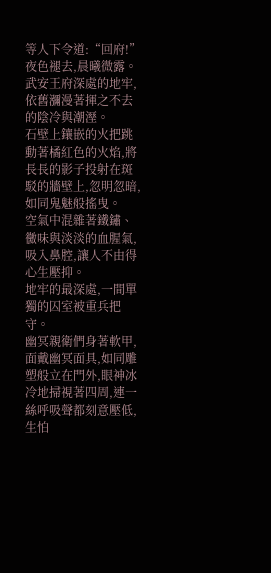等人下令道:“回府!”
夜色褪去,晨曦微露。
武安王府深處的地牢,依舊瀰漫著揮之不去的陰冷與潮溼。
石壁上鑲嵌的火把跳動著橘紅色的火焰,將長長的影子投射在斑駁的牆壁上,忽明忽暗,如同鬼魅般搖曳。
空氣中混雜著鐵鏽、黴味與淡淡的血腥氣,吸入鼻腔,讓人不由得心生壓抑。
地牢的最深處,一間單獨的囚室被重兵把守。
幽冥親衛們身著軟甲,面戴幽冥面具,如同雕塑般立在門外,眼神冰冷地掃視著四周,連一絲呼吸聲都刻意壓低,生怕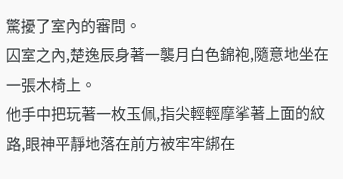驚擾了室內的審問。
囚室之內,楚逸辰身著一襲月白色錦袍,隨意地坐在一張木椅上。
他手中把玩著一枚玉佩,指尖輕輕摩挲著上面的紋路,眼神平靜地落在前方被牢牢綁在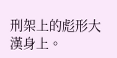刑架上的彪形大漢身上。